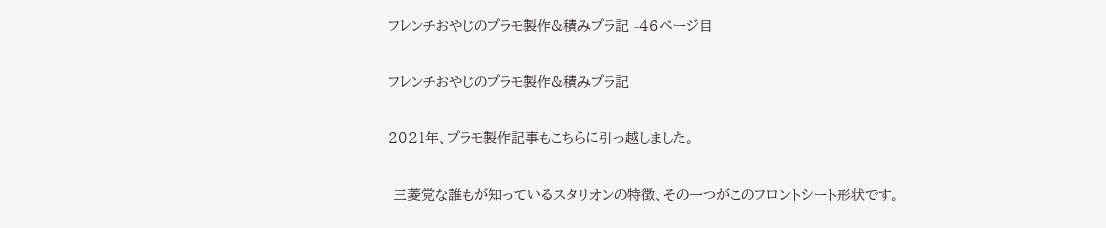フレンチおやじのプラモ製作&積みプラ記 -46ページ目

フレンチおやじのプラモ製作&積みプラ記

2021年、プラモ製作記事もこちらに引っ越しました。

 三菱党な誰もが知っているスタリオンの特徴、その一つがこのフロントシート形状です。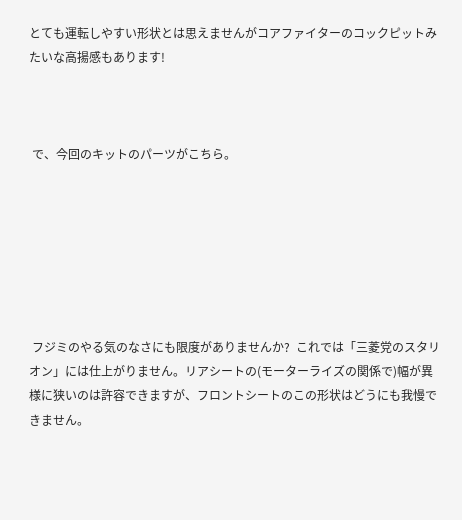とても運転しやすい形状とは思えませんがコアファイターのコックピットみたいな高揚感もあります!



 で、今回のキットのパーツがこちら。







 フジミのやる気のなさにも限度がありませんか?  これでは「三菱党のスタリオン」には仕上がりません。リアシートの(モーターライズの関係で)幅が異様に狭いのは許容できますが、フロントシートのこの形状はどうにも我慢できません。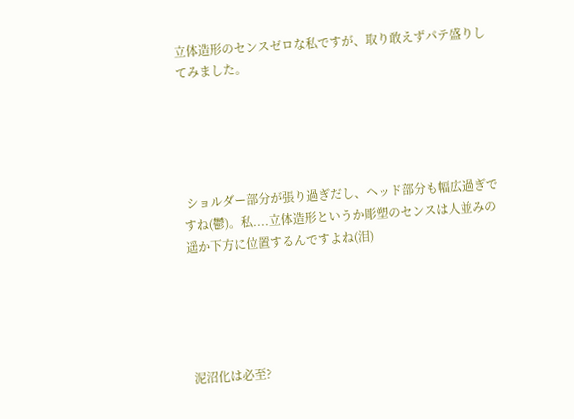立体造形のセンスゼロな私ですが、取り敢えずパテ盛りしてみました。





 ショルダー部分が張り過ぎだし、ヘッド部分も幅広過ぎですね(鬱)。私....立体造形というか彫塑のセンスは人並みの遥か下方に位置するんですよね(泪)





泥沼化は必至?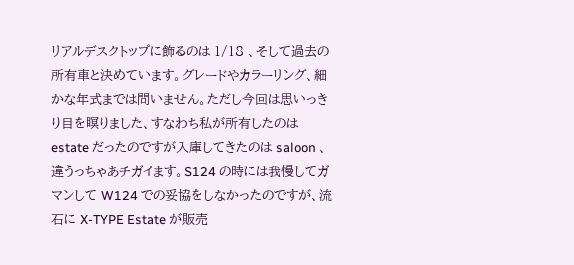リアルデスクトップに飾るのは 1/18 、そして過去の所有車と決めています。グレードやカラーリング、細かな年式までは問いません。ただし今回は思いっきり目を瞑りました、すなわち私が所有したのは estate だったのですが入庫してきたのは saloon 、違うっちゃあチガイます。S124 の時には我慢してガマンして W124 での妥協をしなかったのですが、流石に X-TYPE Estate が販売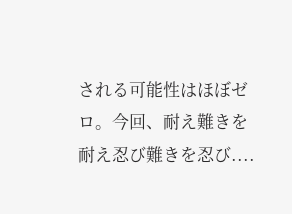される可能性はほぼゼロ。今回、耐え難きを耐え忍び難きを忍び....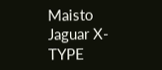Maisto  Jaguar X-TYPE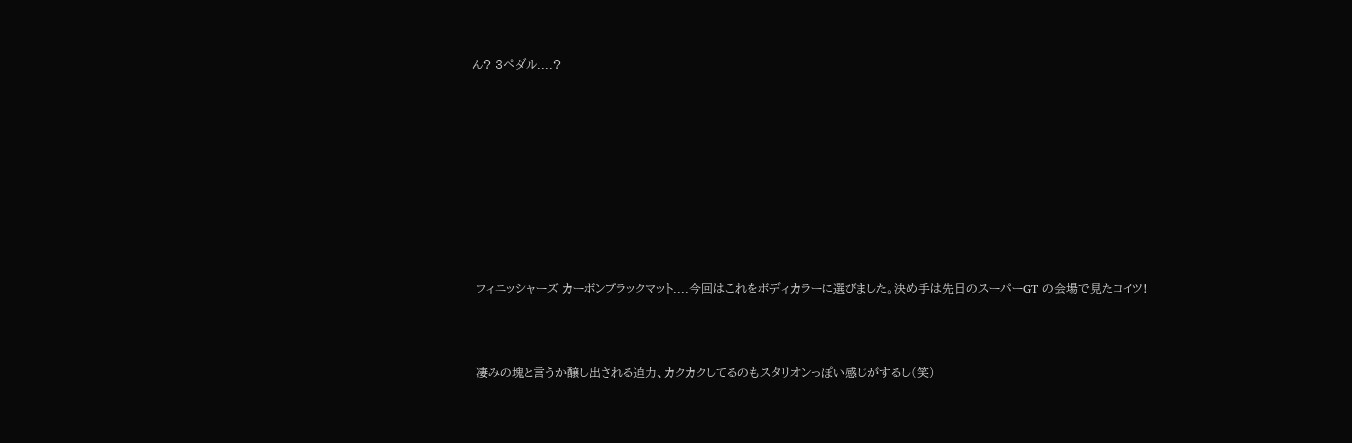ん? 3ペダル....?















 フィニッシャーズ カーボンブラックマット....今回はこれをボディカラーに選びました。決め手は先日のスーパーGT の会場で見たコイツ!





 凄みの塊と言うか醸し出される迫力、カクカクしてるのもスタリオンっぽい感じがするし(笑)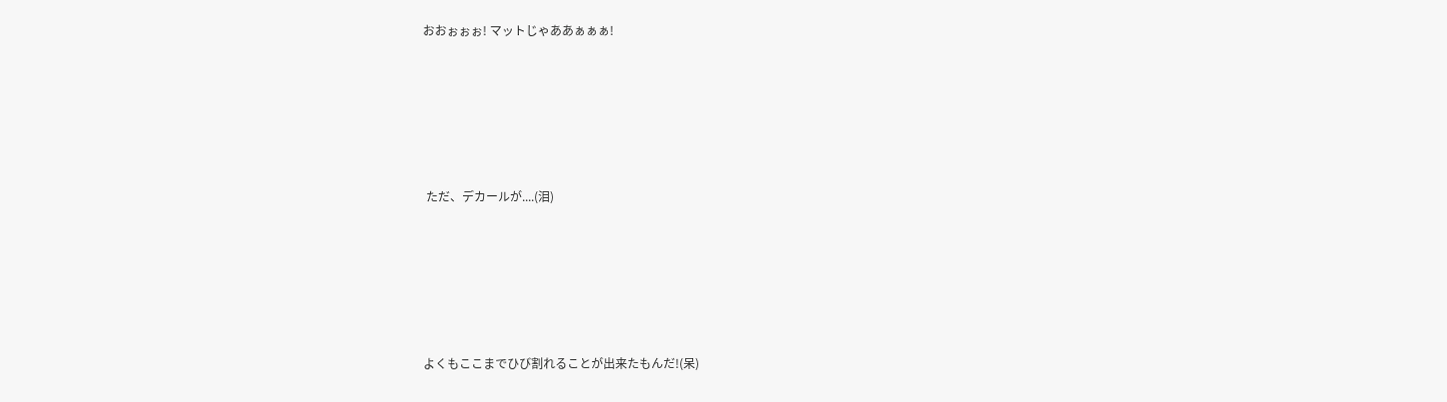おおぉぉぉ! マットじゃああぁぁぁ!





 ただ、デカールが....(泪)





よくもここまでひび割れることが出来たもんだ!(呆)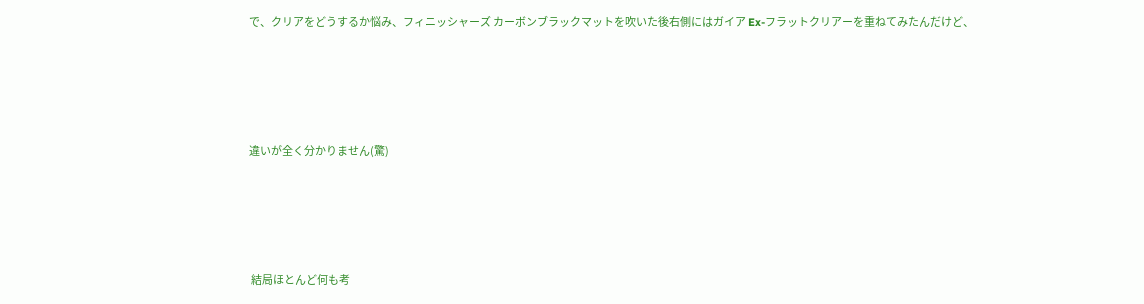で、クリアをどうするか悩み、フィニッシャーズ カーボンブラックマットを吹いた後右側にはガイア Ex-フラットクリアーを重ねてみたんだけど、





違いが全く分かりません(驚)





 結局ほとんど何も考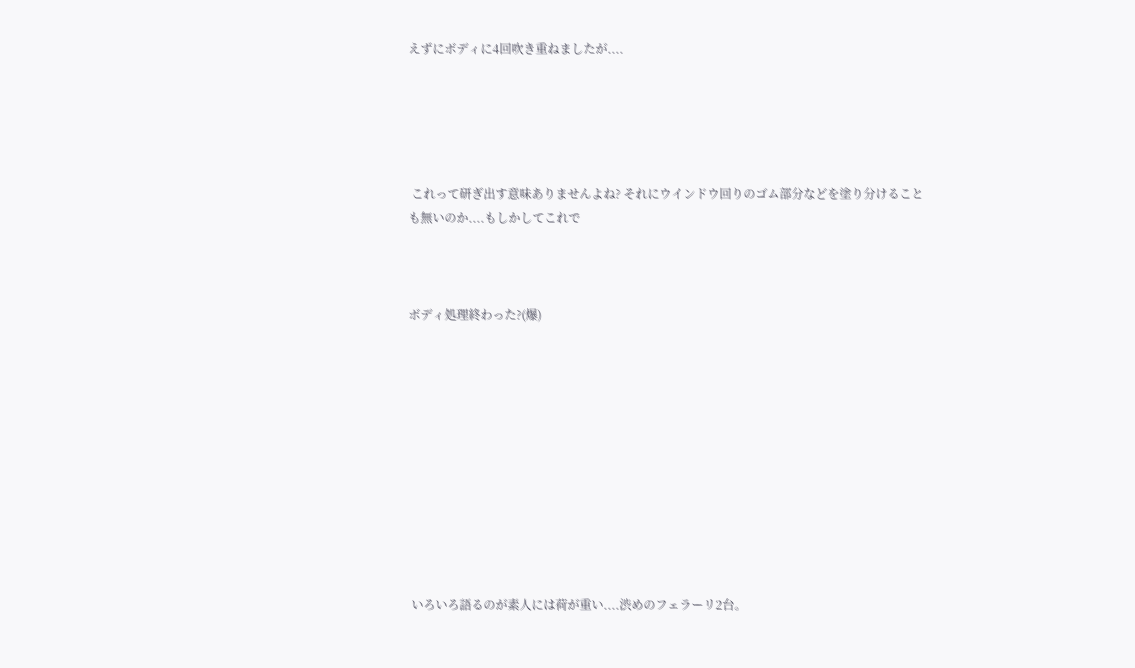えずにボディに4回吹き重ねましたが....





 これって研ぎ出す意味ありませんよね? それにウインドウ回りのゴム部分などを塗り分けることも無いのか....もしかしてこれで



ボディ処理終わった?(爆)











 いろいろ語るのが素人には荷が重い....渋めのフェラーリ2台。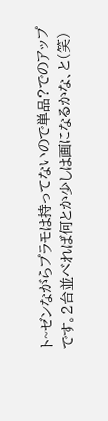ト~ゼンながらプラモは持ってないので単品?でのアップです。2台並べれば何とか少しは画になるかな、と(笑)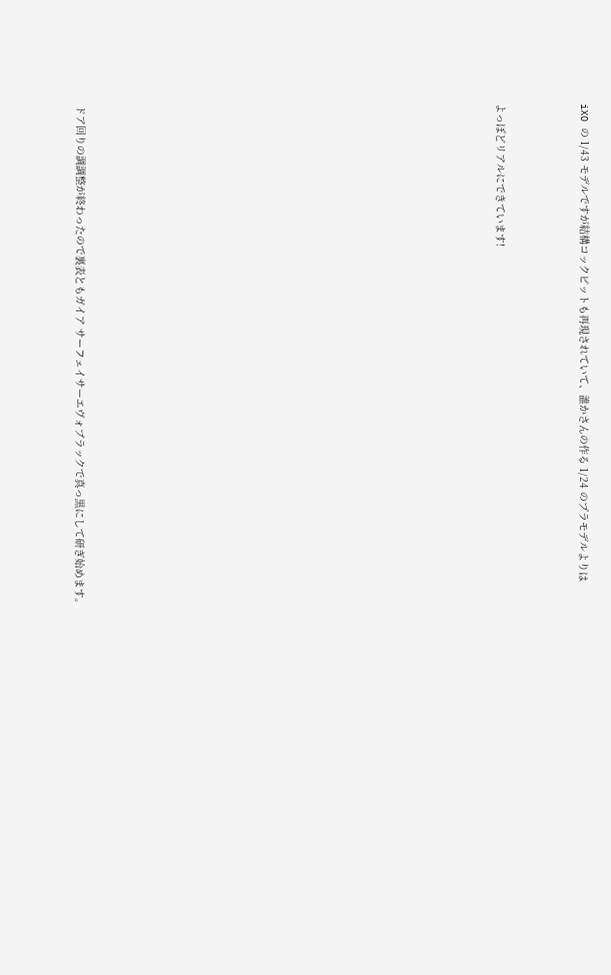iXO の 1/43 モデルですが結構コックピットも再現されていて、誰かさんの作る 1/24 のプラモデルよりは



よっぽどリアルにできています!



















 ドア回りの調調整が終わったので裏表ともガイア サーフェイサーエヴォブラックで真っ黒にして研ぎ始めます。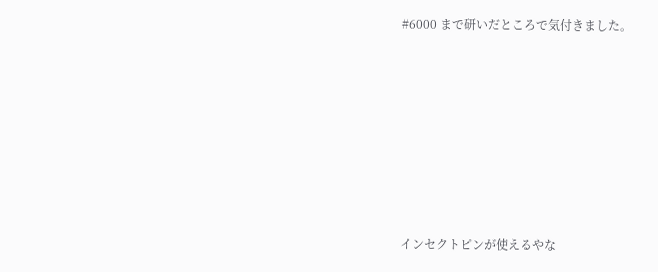#6000 まで研いだところで気付きました。









インセクトピンが使えるやな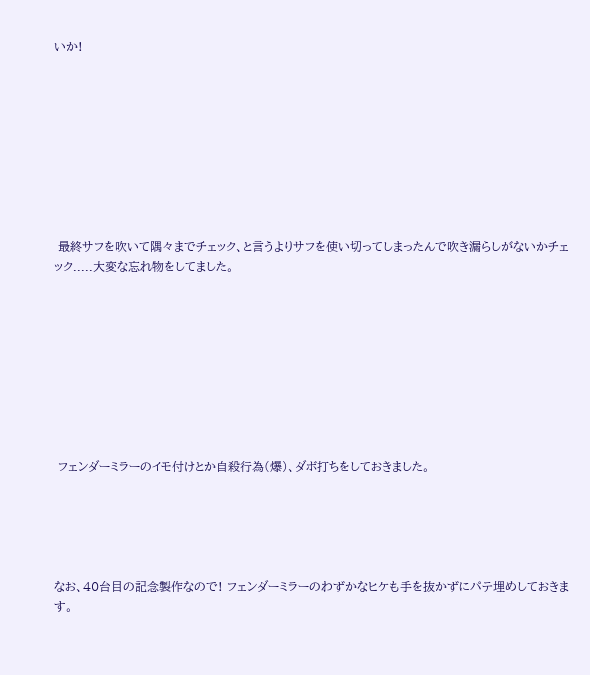いか!









 最終サフを吹いて隅々までチェック、と言うよりサフを使い切ってしまったんで吹き漏らしがないかチェック.....大変な忘れ物をしてました。









 フェンダーミラーのイモ付けとか自殺行為(爆)、ダボ打ちをしておきました。





なお、40台目の記念製作なので! フェンダーミラーのわずかなヒケも手を抜かずにパテ埋めしておきます。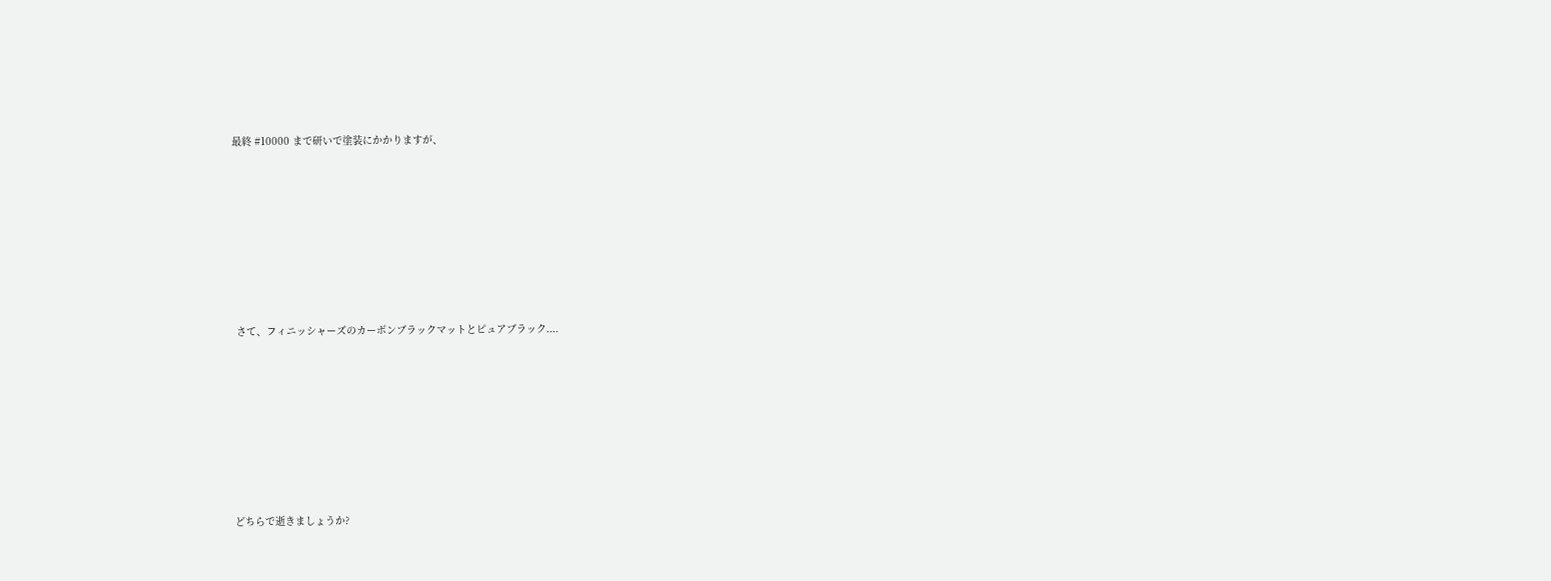最終 #10000 まで研いで塗装にかかりますが、









 さて、フィニッシャーズのカーボンブラックマットとピュアブラック....









どちらで逝きましょうか?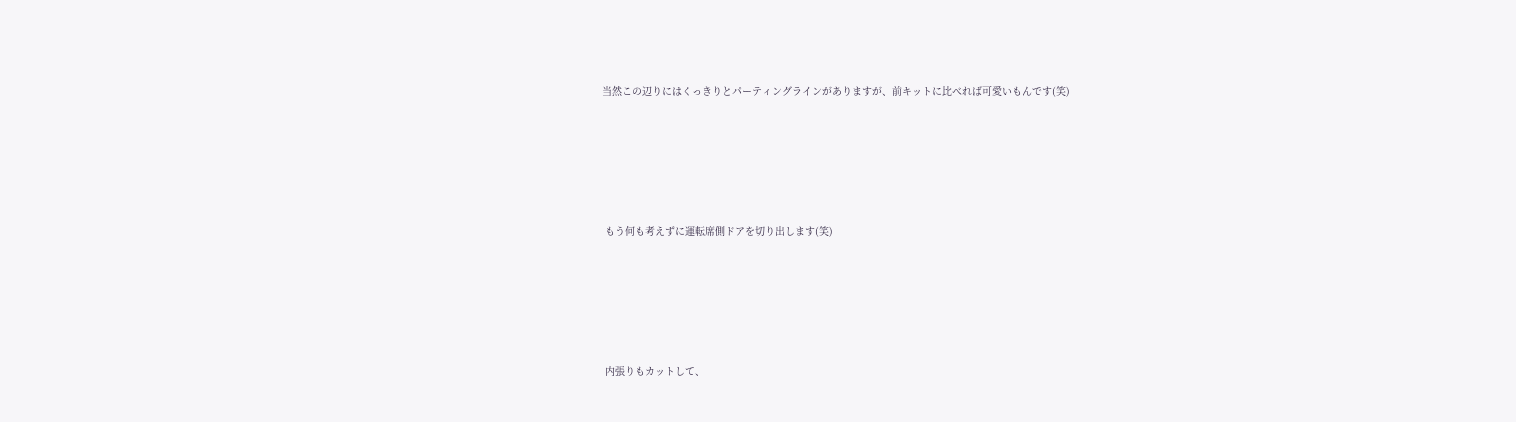当然この辺りにはくっきりとパーティングラインがありますが、前キットに比べれば可愛いもんです(笑)









 もう何も考えずに運転席側ドアを切り出します(笑)









 内張りもカットして、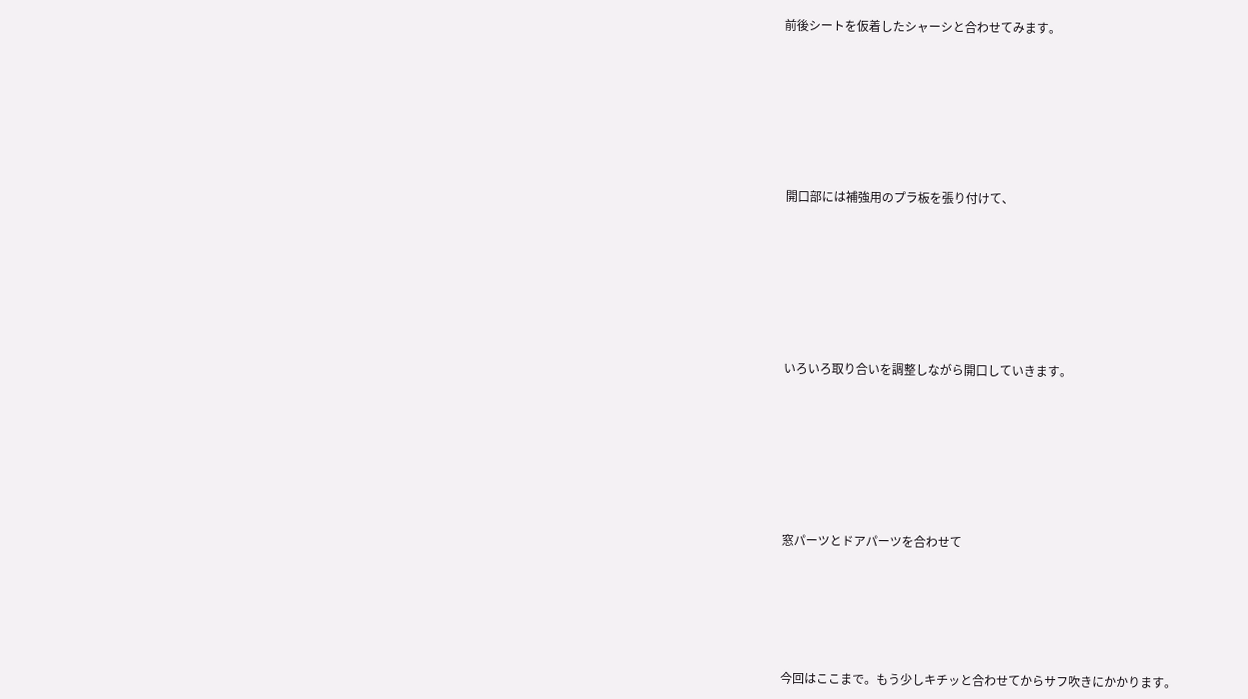前後シートを仮着したシャーシと合わせてみます。









 開口部には補強用のプラ板を張り付けて、









 いろいろ取り合いを調整しながら開口していきます。









 窓パーツとドアパーツを合わせて







 今回はここまで。もう少しキチッと合わせてからサフ吹きにかかります。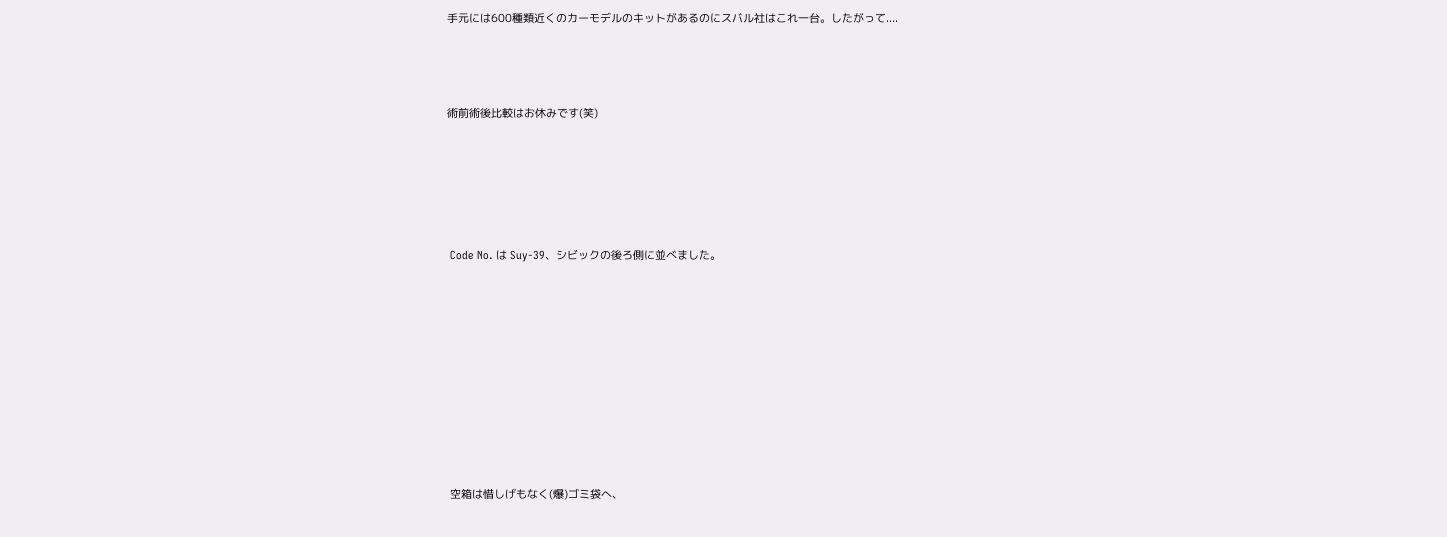手元には600種類近くのカーモデルのキットがあるのにスバル社はこれ一台。したがって....



術前術後比較はお休みです(笑)





 Code No. は Suy-39、シビックの後ろ側に並べました。









 空箱は惜しげもなく(爆)ゴミ袋へ、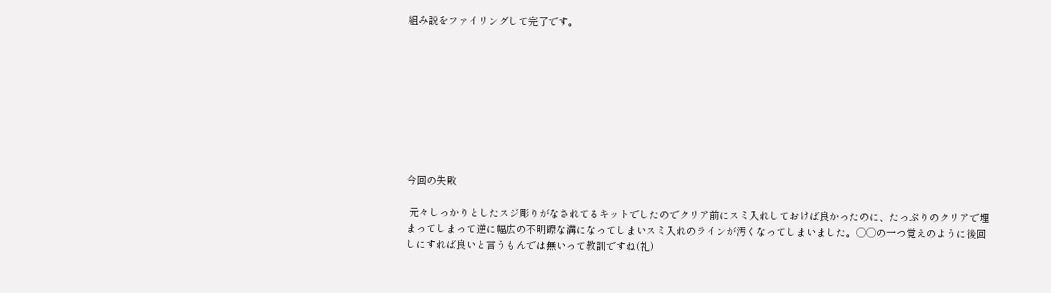組み説をファイリングして完了です。









今回の失敗

 元々しっかりとしたスジ彫りがなされてるキットでしたのでクリア前にスミ入れしておけば良かったのに、たっぷりのクリアで埋まってしまって逆に幅広の不明瞭な溝になってしまいスミ入れのラインが汚くなってしまいました。◯◯の一つ覚えのように後回しにすれば良いと言うもんでは無いって教訓ですね(礼)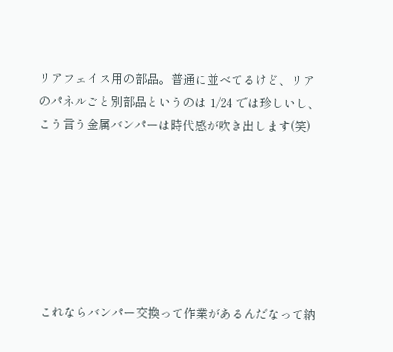リアフェイス用の部品。普通に並べてるけど、リアのパネルごと別部品というのは 1/24 では珍しいし、こう言う金属バンパーは時代感が吹き出します(笑)







 これならバンパー交換って作業があるんだなって納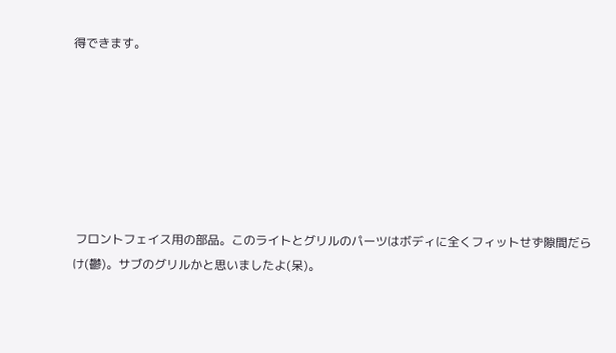得できます。







 フロントフェイス用の部品。このライトとグリルのパーツはボディに全くフィットせず隙間だらけ(鬱)。サブのグリルかと思いましたよ(呆)。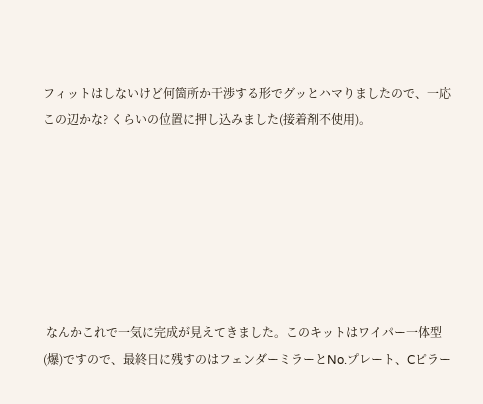フィットはしないけど何箇所か干渉する形でグッとハマりましたので、一応この辺かな? くらいの位置に押し込みました(接着剤不使用)。







 なんかこれで一気に完成が見えてきました。このキットはワイパー一体型(爆)ですので、最終日に残すのはフェンダーミラーとNo.プレート、Cピラー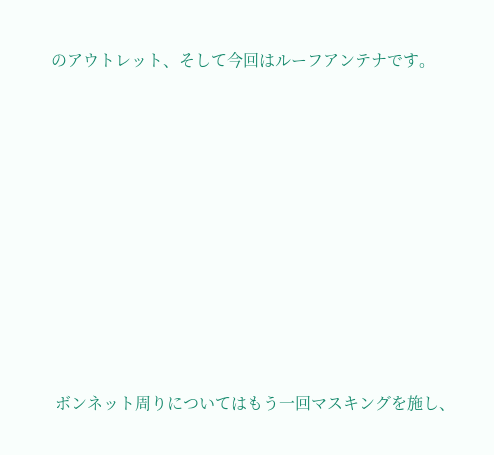のアウトレット、そして今回はルーフアンテナです。










 ボンネット周りについてはもう一回マスキングを施し、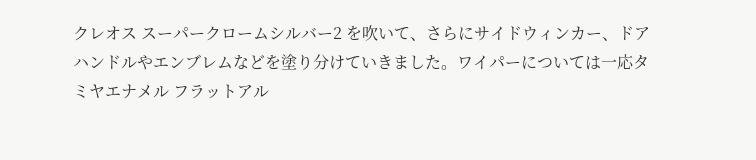クレオス スーパークロームシルバー2 を吹いて、さらにサイドウィンカー、ドアハンドルやエンブレムなどを塗り分けていきました。ワイパーについては一応タミヤエナメル フラットアル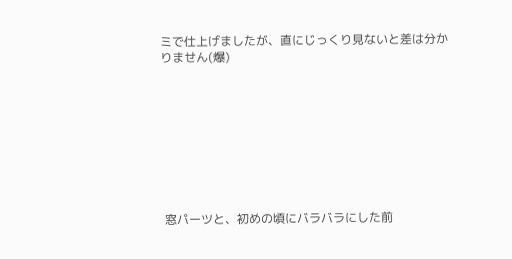ミで仕上げましたが、直にじっくり見ないと差は分かりません(爆)









 窓パーツと、初めの頃にバラバラにした前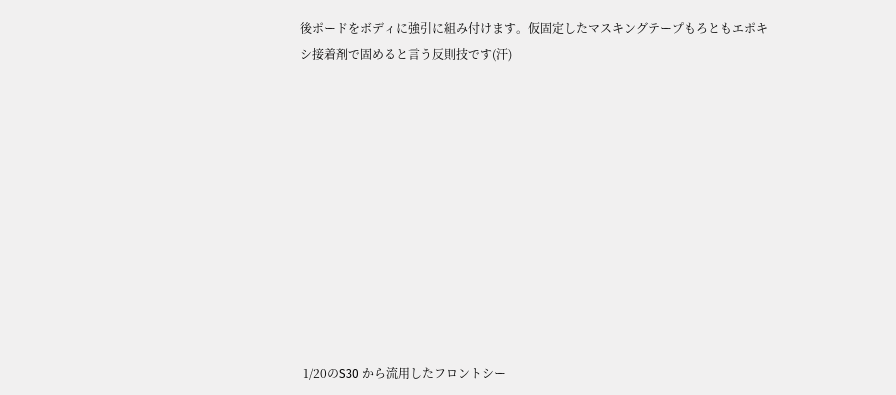後ポードをボディに強引に組み付けます。仮固定したマスキングテープもろともエポキシ接着剤で固めると言う反則技です(汗)











 1/20のS30 から流用したフロントシー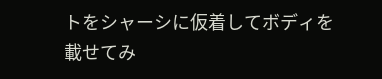トをシャーシに仮着してボディを載せてみ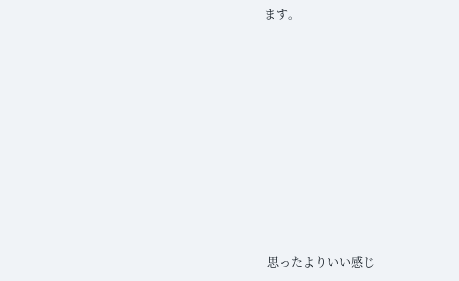ます。









 思ったよりいい感じ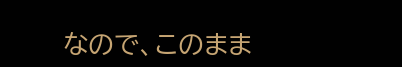なので、このまま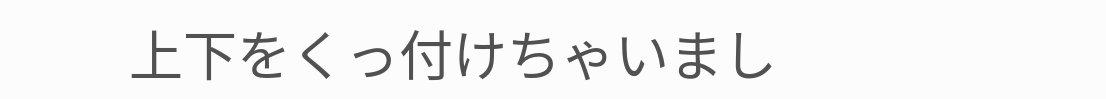上下をくっ付けちゃいまし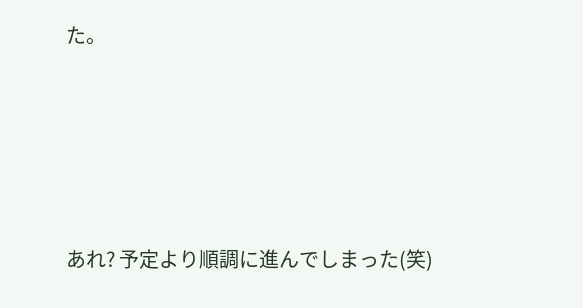た。







あれ? 予定より順調に進んでしまった(笑)